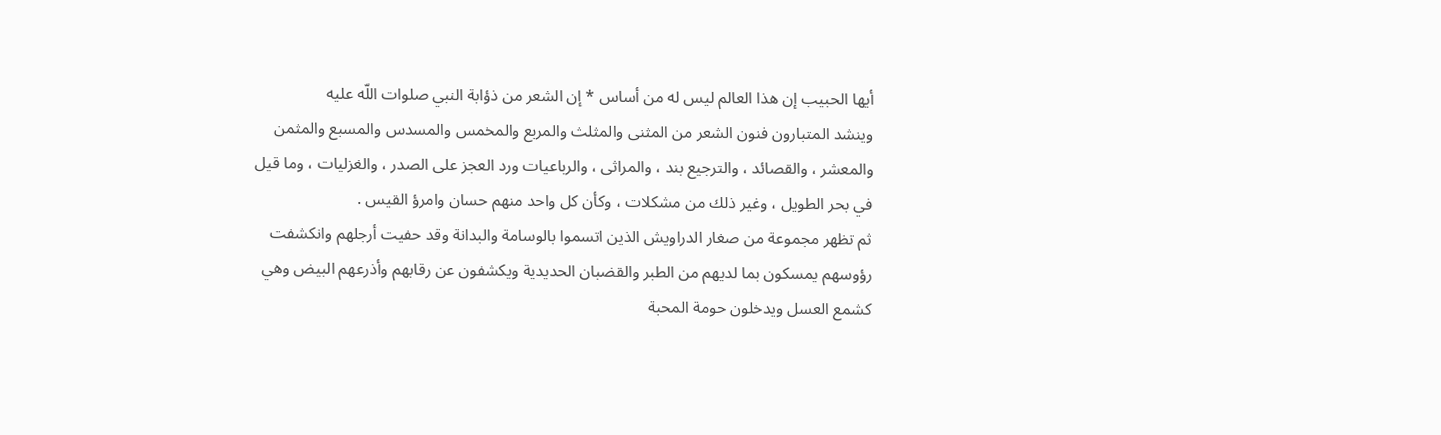أيها الحبيب إن هذا العالم ليس له من أساس * إن الشعر من ذؤابة النبي صلوات اللّه عليه
وينشد المتبارون فنون الشعر من المثنى والمثلث والمربع والمخمس والمسدس والمسبع والمثمن والمعشر ، والقصائد ، والترجيع بند ، والمراثى ، والرباعيات ورد العجز على الصدر ، والغزليات ، وما قيل في بحر الطويل ، وغير ذلك من مشكلات ، وكأن كل واحد منهم حسان وامرؤ القيس .
ثم تظهر مجموعة من صغار الدراويش الذين اتسموا بالوسامة والبدانة وقد حفيت أرجلهم وانكشفت رؤوسهم يمسكون بما لديهم من الطبر والقضبان الحديدية ويكشفون عن رقابهم وأذرعهم البيض وهي كشمع العسل ويدخلون حومة المحبة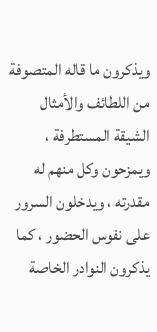ويذكرون ما قاله المتصوفة من اللطائف والأمثال الشيقة المستطرفة ، ويمزحون وكل منهم له مقدرته ، ويدخلون السرور على نفوس الحضور ، كما يذكرون النوادر الخاصة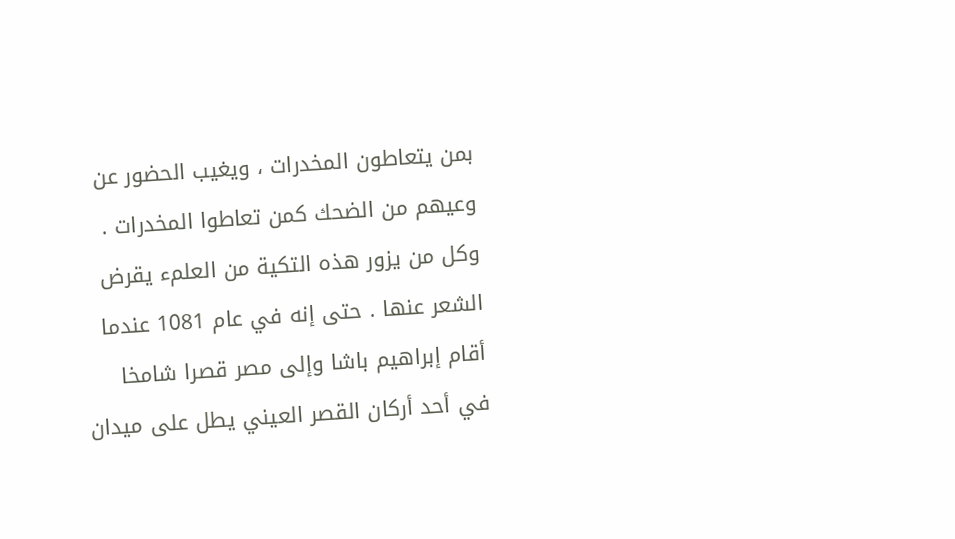بمن يتعاطون المخدرات ، ويغيب الحضور عن وعيهم من الضحك كمن تعاطوا المخدرات .
وكل من يزور هذه التكية من العلمء يقرض الشعر عنها . حتى إنه في عام 1081 عندما أقام إبراهيم باشا وإلى مصر قصرا شامخا في أحد أركان القصر العيني يطل على ميدان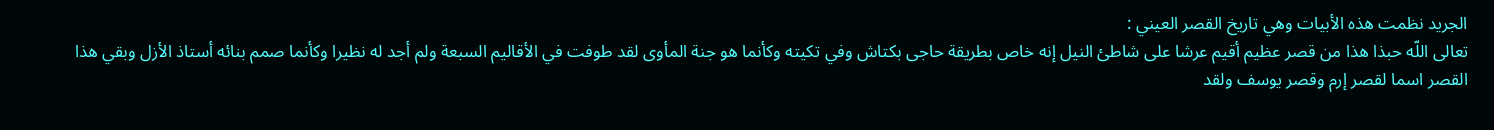الجريد نظمت هذه الأبيات وهي تاريخ القصر العيني :
تعالى اللّه حبذا هذا من قصر عظيم أقيم عرشا على شاطئ النيل إنه خاص بطريقة حاجى بكتاش وفي تكيته وكأنما هو جنة المأوى لقد طوفت في الأقاليم السبعة ولم أجد له نظيرا وكأنما صمم بنائه أستاذ الأزل وبقي هذا القصر اسما لقصر إرم وقصر يوسف ولقد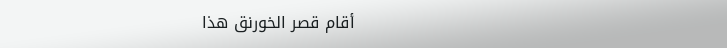أقام قصر الخورنق هذا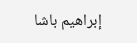إبراهيم باشا